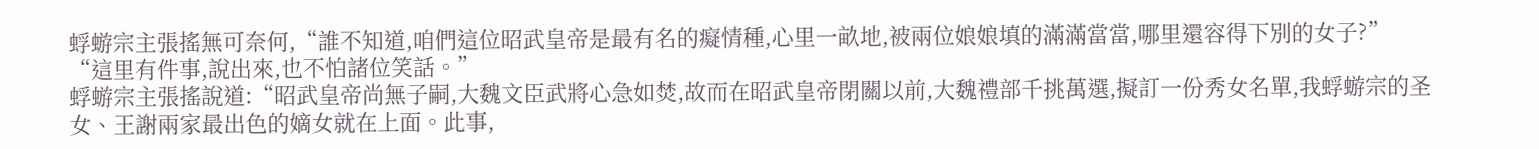蜉蝣宗主張搖無可奈何,“誰不知道,咱們這位昭武皇帝是最有名的癡情種,心里一畝地,被兩位娘娘填的滿滿當當,哪里還容得下別的女子?”
“這里有件事,說出來,也不怕諸位笑話。”
蜉蝣宗主張搖說道:“昭武皇帝尚無子嗣,大魏文臣武將心急如焚,故而在昭武皇帝閉關以前,大魏禮部千挑萬選,擬訂一份秀女名單,我蜉蝣宗的圣女、王謝兩家最出色的嫡女就在上面。此事,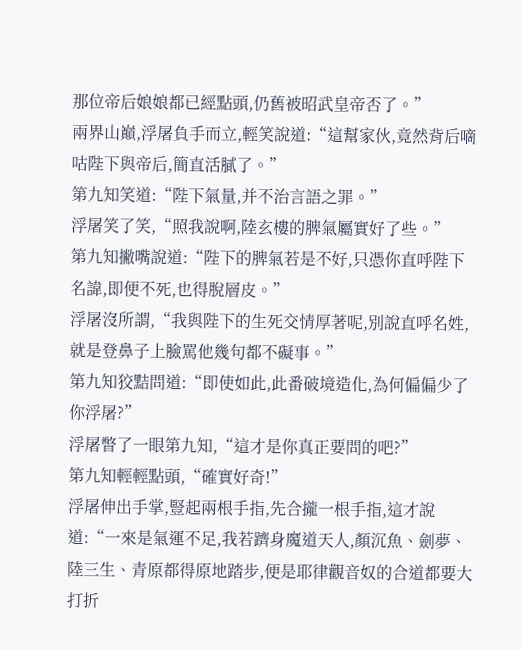那位帝后娘娘都已經點頭,仍舊被昭武皇帝否了。”
兩界山巔,浮屠負手而立,輕笑說道:“這幫家伙,竟然背后嘀咕陛下與帝后,簡直活膩了。”
第九知笑道:“陛下氣量,并不治言語之罪。”
浮屠笑了笑,“照我說啊,陸玄樓的脾氣屬實好了些。”
第九知撇嘴說道:“陛下的脾氣若是不好,只憑你直呼陛下名諱,即便不死,也得脫層皮。”
浮屠沒所謂,“我與陛下的生死交情厚著呢,別說直呼名姓,就是登鼻子上臉罵他幾句都不礙事。”
第九知狡黠問道:“即使如此,此番破境造化,為何偏偏少了你浮屠?”
浮屠瞥了一眼第九知,“這才是你真正要問的吧?”
第九知輕輕點頭,“確實好奇!”
浮屠伸出手掌,豎起兩根手指,先合攏一根手指,這才說道:“一來是氣運不足,我若躋身魔道天人,顏沉魚、劍夢、陸三生、青原都得原地踏步,便是耶律觀音奴的合道都要大打折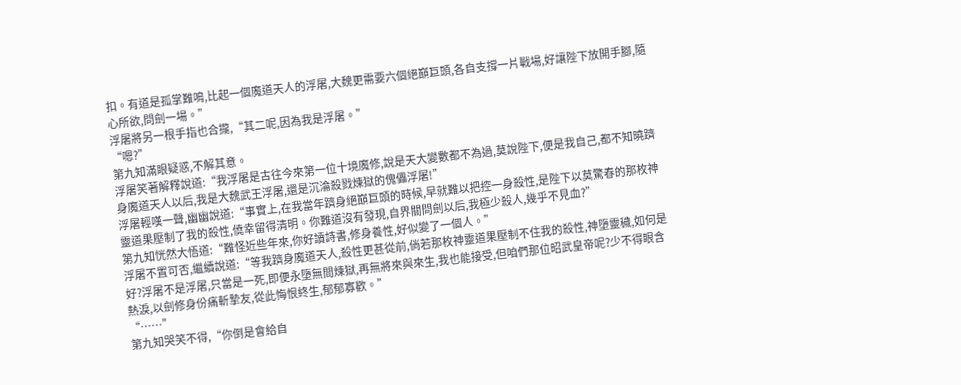扣。有道是孤掌難鳴,比起一個魔道天人的浮屠,大魏更需要六個絕巔巨頭,各自支撐一片戰場,好讓陛下放開手腳,隨心所欲,問劍一場。”
浮屠將另一根手指也合攏,“其二呢,因為我是浮屠。”
“嗯?”
第九知滿眼疑惑,不解其意。
浮屠笑著解釋說道:“我浮屠是古往今來第一位十境魔修,說是天大變數都不為過,莫說陛下,便是我自己,都不知曉躋身魔道天人以后,我是大魏武王浮屠,還是沉淪殺戮煉獄的傀儡浮屠!”
浮屠輕嘆一聲,幽幽說道:“事實上,在我當年躋身絕巔巨頭的時候,早就難以把控一身殺性,是陛下以莫驚春的那枚神靈道果壓制了我的殺性,僥幸留得清明。你難道沒有發現,自界關問劍以后,我極少殺人,幾乎不見血?”
第九知恍然大悟道:“難怪近些年來,你好讀詩書,修身養性,好似變了一個人。”
浮屠不置可否,繼續說道:“等我躋身魔道天人,殺性更甚從前,倘若那枚神靈道果壓制不住我的殺性,神墮靈穢,如何是好?浮屠不是浮屠,只當是一死,即便永墮無間煉獄,再無將來與來生,我也能接受,但咱們那位昭武皇帝呢?少不得眼含熱淚,以劍修身份痛斬摯友,從此悔恨終生,郁郁寡歡。”
“……”
第九知哭笑不得,“你倒是會給自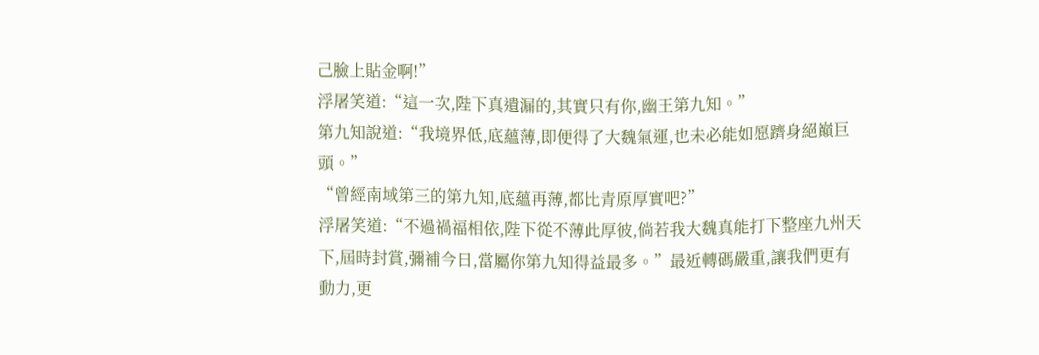己臉上貼金啊!”
浮屠笑道:“這一次,陛下真遺漏的,其實只有你,幽王第九知。”
第九知說道:“我境界低,底蘊薄,即便得了大魏氣運,也未必能如愿躋身絕巔巨頭。”
“曾經南域第三的第九知,底蘊再薄,都比青原厚實吧?”
浮屠笑道:“不過禍福相依,陛下從不薄此厚彼,倘若我大魏真能打下整座九州天下,屆時封賞,彌補今日,當屬你第九知得益最多。”最近轉碼嚴重,讓我們更有動力,更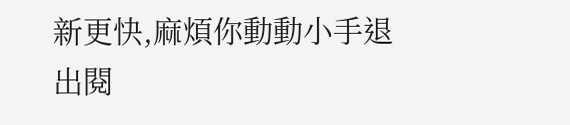新更快,麻煩你動動小手退出閱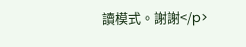讀模式。謝謝</p>